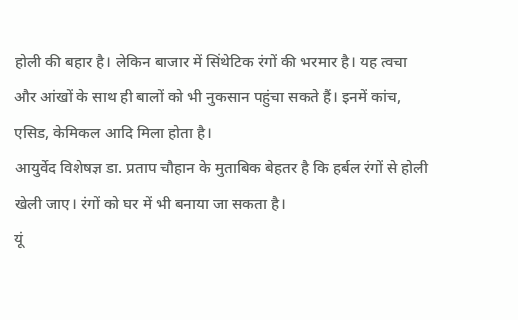होली की बहार है। लेकिन बाजार में सिंथेटिक रंगों की भरमार है। यह त्वचा और आंखों के साथ ही बालों को भी नुकसान पहुंचा सकते हैं। इनमें कांच, एसिड, केमिकल आदि मिला होता है।
आयुर्वेद विशेषज्ञ डा. प्रताप चौहान के मुताबिक बेहतर है कि हर्बल रंगों से होली खेली जाए। रंगों को घर में भी बनाया जा सकता है।
यूं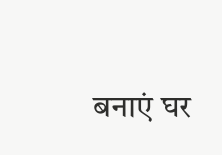बनाएं घर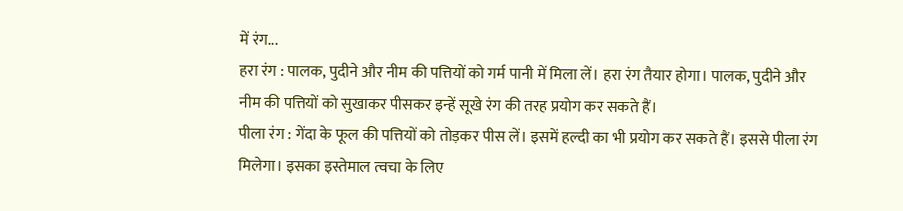में रंग...
हरा रंग : पालक, पुदीने और नीम की पत्तियों को गर्म पानी में मिला लें। हरा रंग तैयार होगा। पालक, पुदीने और नीम की पत्तियों को सुखाकर पीसकर इन्हें सूखे रंग की तरह प्रयोग कर सकते हैं।
पीला रंग : गेंदा के फूल की पत्तियों को तोड़कर पीस लें। इसमें हल्दी का भी प्रयोग कर सकते हैं। इससे पीला रंग मिलेगा। इसका इस्तेमाल त्वचा के लिए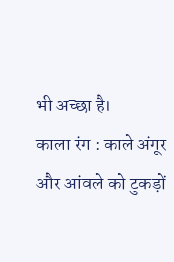भी अच्छा है।
काला रंग : काले अंगूर और आंवले को टुकड़ों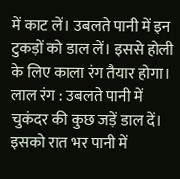में काट लें। उबलते पानी में इन टुकड़ों को डाल लें। इससे होली के लिए काला रंग तैयार होगा।
लाल रंग : उबलते पानी में चुकंदर की कुछ जड़ें डाल दें। इसको रात भर पानी में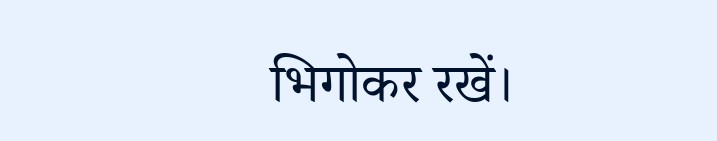भिगोकर रखें।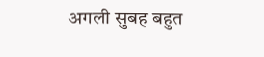अगली सुबह बहुत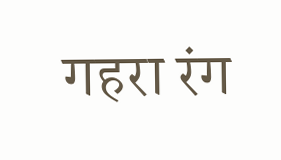गहरा रंग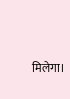मिलेगा।